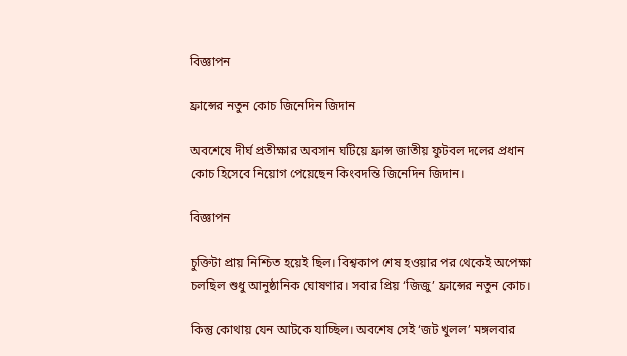বিজ্ঞাপন

ফ্রান্সের নতুন কোচ জিনেদিন জিদান

অবশেষে দীর্ঘ প্রতীক্ষার অবসান ঘটিয়ে ফ্রান্স জাতীয় ফুটবল দলের প্রধান কোচ হিসেবে নিয়োগ পেয়েছেন কিংবদন্তি জিনেদিন জিদান।

বিজ্ঞাপন

চুক্তিটা প্রায় নিশ্চিত হয়েই ছিল। বিশ্বকাপ শেষ হওয়ার পর থেকেই অপেক্ষা চলছিল শুধু আনুষ্ঠানিক ঘোষণার। সবার প্রিয় ‘জিজু’ ফ্রান্সের নতুন কোচ।

কিন্তু কোথায় যেন আটকে যাচ্ছিল। অবশেষ সেই ‘জট খুলল’ মঙ্গলবার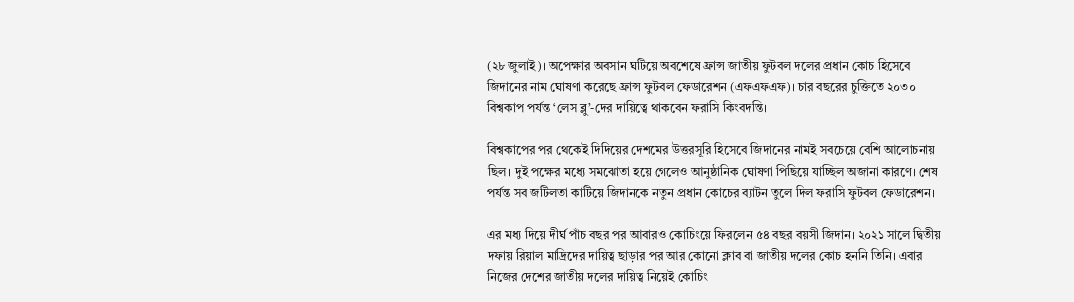(২৮ জুলাই)। অপেক্ষার অবসান ঘটিয়ে অবশেষে ফ্রান্স জাতীয় ফুটবল দলের প্রধান কোচ হিসেবে জিদানের নাম ঘোষণা করেছে ফ্রান্স ফুটবল ফেডারেশন (এফএফএফ)। চার বছরের চুক্তিতে ২০৩০ বিশ্বকাপ পর্যন্ত ‘লেস ব্লু’-দের দায়িত্বে থাকবেন ফরাসি কিংবদন্তি।

বিশ্বকাপের পর থেকেই দিদিয়ের দেশমের উত্তরসূরি হিসেবে জিদানের নামই সবচেয়ে বেশি আলোচনায় ছিল। দুই পক্ষের মধ্যে সমঝোতা হয়ে গেলেও আনুষ্ঠানিক ঘোষণা পিছিয়ে যাচ্ছিল অজানা কারণে। শেষ পর্যন্ত সব জটিলতা কাটিয়ে জিদানকে নতুন প্রধান কোচের ব্যাটন তুলে দিল ফরাসি ফুটবল ফেডারেশন।

এর মধ্য দিয়ে দীর্ঘ পাঁচ বছর পর আবারও কোচিংয়ে ফিরলেন ৫৪ বছর বয়সী জিদান। ২০২১ সালে দ্বিতীয় দফায় রিয়াল মাদ্রিদের দায়িত্ব ছাড়ার পর আর কোনো ক্লাব বা জাতীয় দলের কোচ হননি তিনি। এবার নিজের দেশের জাতীয় দলের দায়িত্ব নিয়েই কোচিং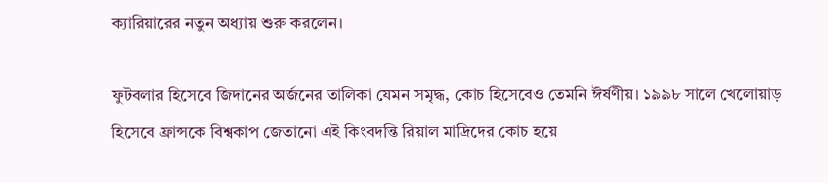ক্যারিয়ারের নতুন অধ্যায় শুরু করলেন।

ফুটবলার হিসেবে জিদানের অর্জনের তালিকা যেমন সমৃদ্ধ, কোচ হিসেবেও তেমনি ঈর্ষণীয়। ১৯৯৮ সালে খেলোয়াড় হিসেবে ফ্রান্সকে বিশ্বকাপ জেতানো এই কিংবদন্তি রিয়াল মাদ্রিদের কোচ হয়ে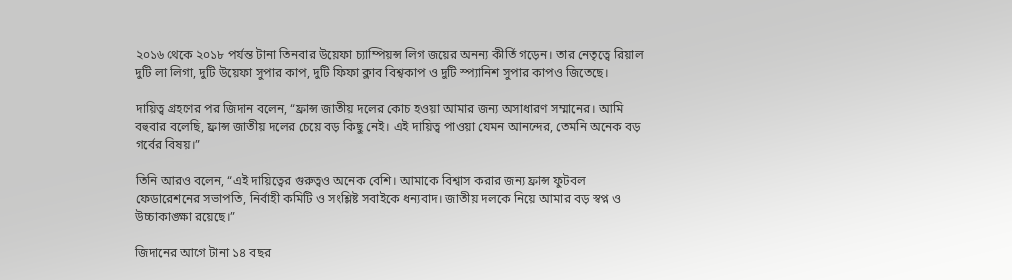২০১৬ থেকে ২০১৮ পর্যন্ত টানা তিনবার উয়েফা চ্যাম্পিয়ন্স লিগ জয়ের অনন্য কীর্তি গড়েন। তার নেতৃত্বে রিয়াল দুটি লা লিগা, দুটি উয়েফা সুপার কাপ, দুটি ফিফা ক্লাব বিশ্বকাপ ও দুটি স্প্যানিশ সুপার কাপও জিতেছে।

দায়িত্ব গ্রহণের পর জিদান বলেন, “ফ্রান্স জাতীয় দলের কোচ হওয়া আমার জন্য অসাধারণ সম্মানের। আমি বহুবার বলেছি, ফ্রান্স জাতীয় দলের চেয়ে বড় কিছু নেই। এই দায়িত্ব পাওয়া যেমন আনন্দের, তেমনি অনেক বড় গর্বের বিষয়।”

তিনি আরও বলেন, “এই দায়িত্বের গুরুত্বও অনেক বেশি। আমাকে বিশ্বাস করার জন্য ফ্রান্স ফুটবল ফেডারেশনের সভাপতি, নির্বাহী কমিটি ও সংশ্লিষ্ট সবাইকে ধন্যবাদ। জাতীয় দলকে নিয়ে আমার বড় স্বপ্ন ও উচ্চাকাঙ্ক্ষা রয়েছে।”

জিদানের আগে টানা ১৪ বছর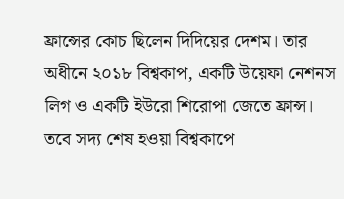ফ্রান্সের কোচ ছিলেন দিদিয়ের দেশম। তার অধীনে ২০১৮ বিশ্বকাপ, একটি উয়েফা নেশনস লিগ ও একটি ইউরো শিরোপা জেতে ফ্রান্স। তবে সদ্য শেষ হওয়া বিশ্বকাপে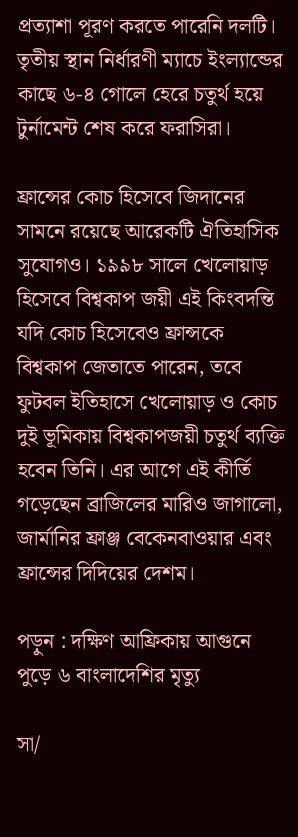প্রত্যাশা পূরণ করতে পারেনি দলটি। তৃতীয় স্থান নির্ধারণী ম্যাচে ইংল্যান্ডের কাছে ৬-৪ গোলে হেরে চতুর্থ হয়ে টুর্নামেন্ট শেষ করে ফরাসিরা।

ফ্রান্সের কোচ হিসেবে জিদানের সামনে রয়েছে আরেকটি ঐতিহাসিক সুযোগও। ১৯৯৮ সালে খেলোয়াড় হিসেবে বিশ্বকাপ জয়ী এই কিংবদন্তি যদি কোচ হিসেবেও ফ্রান্সকে বিশ্বকাপ জেতাতে পারেন, তবে ফুটবল ইতিহাসে খেলোয়াড় ও কোচ দুই ভূমিকায় বিশ্বকাপজয়ী চতুর্থ ব্যক্তি হবেন তিনি। এর আগে এই কীর্তি গড়েছেন ব্রাজিলের মারিও জাগালো, জার্মানির ফ্রাঞ্জ বেকেনবাওয়ার এবং ফ্রান্সের দিদিয়ের দেশম।

পড়ুন : দক্ষিণ আফ্রিকায় আগুনে পুড়ে ৬ বাংলাদেশির মৃত্যু

সা/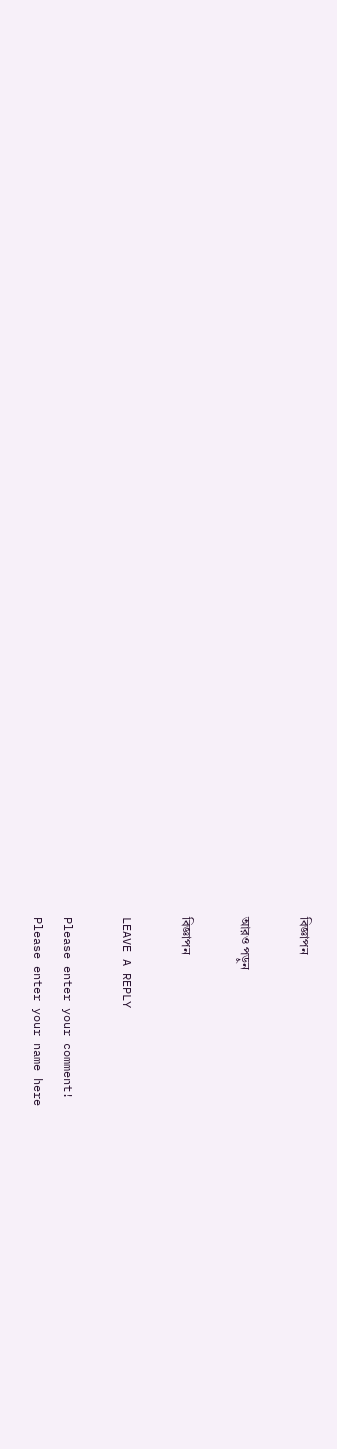বিজ্ঞাপন

আরও পড়ুন

বিজ্ঞাপন

LEAVE A REPLY

Please enter your comment!
Please enter your name here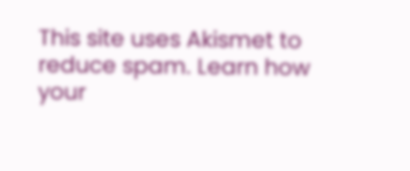This site uses Akismet to reduce spam. Learn how your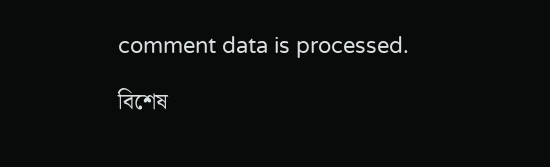comment data is processed.

বিশেষ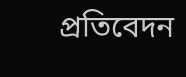প্রতিবেদন